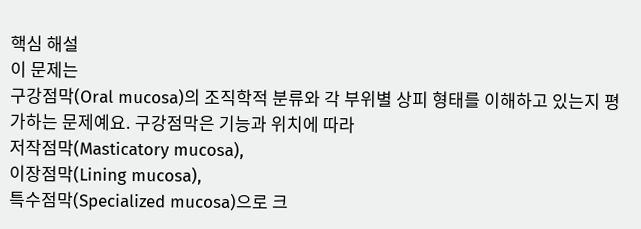핵심 해설
이 문제는
구강점막(Oral mucosa)의 조직학적 분류와 각 부위별 상피 형태를 이해하고 있는지 평가하는 문제예요. 구강점막은 기능과 위치에 따라
저작점막(Masticatory mucosa),
이장점막(Lining mucosa),
특수점막(Specialized mucosa)으로 크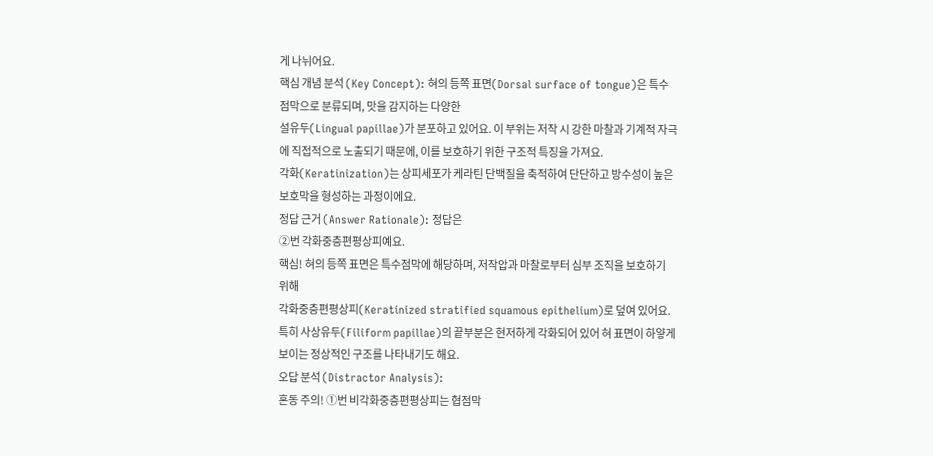게 나뉘어요.
핵심 개념 분석 (Key Concept): 혀의 등쪽 표면(Dorsal surface of tongue)은 특수점막으로 분류되며, 맛을 감지하는 다양한
설유두(Lingual papillae)가 분포하고 있어요. 이 부위는 저작 시 강한 마찰과 기계적 자극에 직접적으로 노출되기 때문에, 이를 보호하기 위한 구조적 특징을 가져요.
각화(Keratinization)는 상피세포가 케라틴 단백질을 축적하여 단단하고 방수성이 높은 보호막을 형성하는 과정이에요.
정답 근거 (Answer Rationale): 정답은
②번 각화중층편평상피예요.
핵심! 혀의 등쪽 표면은 특수점막에 해당하며, 저작압과 마찰로부터 심부 조직을 보호하기 위해
각화중층편평상피(Keratinized stratified squamous epithelium)로 덮여 있어요. 특히 사상유두(Filiform papillae)의 끝부분은 현저하게 각화되어 있어 혀 표면이 하얗게 보이는 정상적인 구조를 나타내기도 해요.
오답 분석 (Distractor Analysis):
혼동 주의! ①번 비각화중층편평상피는 협점막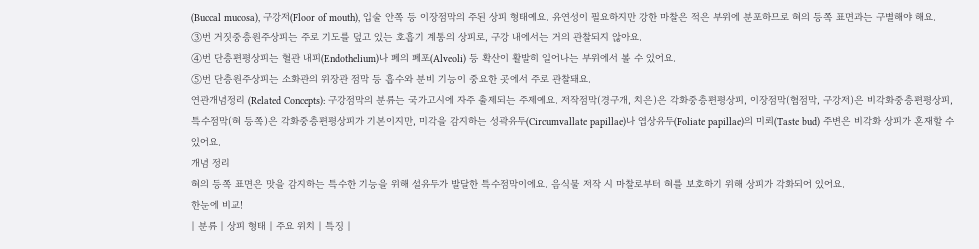(Buccal mucosa), 구강저(Floor of mouth), 입술 안쪽 등 이장점막의 주된 상피 형태예요. 유연성이 필요하지만 강한 마찰은 적은 부위에 분포하므로 혀의 등쪽 표면과는 구별해야 해요.
③번 거짓중층원주상피는 주로 기도를 덮고 있는 호흡기 계통의 상피로, 구강 내에서는 거의 관찰되지 않아요.
④번 단층편평상피는 혈관 내피(Endothelium)나 폐의 폐포(Alveoli) 등 확산이 활발히 일어나는 부위에서 볼 수 있어요.
⑤번 단층원주상피는 소화관의 위장관 점막 등 흡수와 분비 기능이 중요한 곳에서 주로 관찰돼요.
연관개념정리 (Related Concepts): 구강점막의 분류는 국가고시에 자주 출제되는 주제예요. 저작점막(경구개, 치은)은 각화중층편평상피, 이장점막(협점막, 구강저)은 비각화중층편평상피, 특수점막(혀 등쪽)은 각화중층편평상피가 기본이지만, 미각을 감지하는 성곽유두(Circumvallate papillae)나 엽상유두(Foliate papillae)의 미뢰(Taste bud) 주변은 비각화 상피가 혼재할 수 있어요.
개념 정리
혀의 등쪽 표면은 맛을 감지하는 특수한 기능을 위해 설유두가 발달한 특수점막이에요. 음식물 저작 시 마찰로부터 혀를 보호하기 위해 상피가 각화되어 있어요.
한눈에 비교!
| 분류 | 상피 형태 | 주요 위치 | 특징 |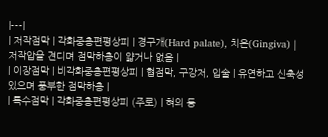|---|
| 저작점막 | 각화중층편평상피 | 경구개(Hard palate), 치은(Gingiva) | 저작압을 견디며 점막하층이 얇거나 없음 |
| 이장점막 | 비각화중층편평상피 | 협점막, 구강저, 입술 | 유연하고 신축성 있으며 풍부한 점막하층 |
| 특수점막 | 각화중층편평상피 (주로) | 혀의 등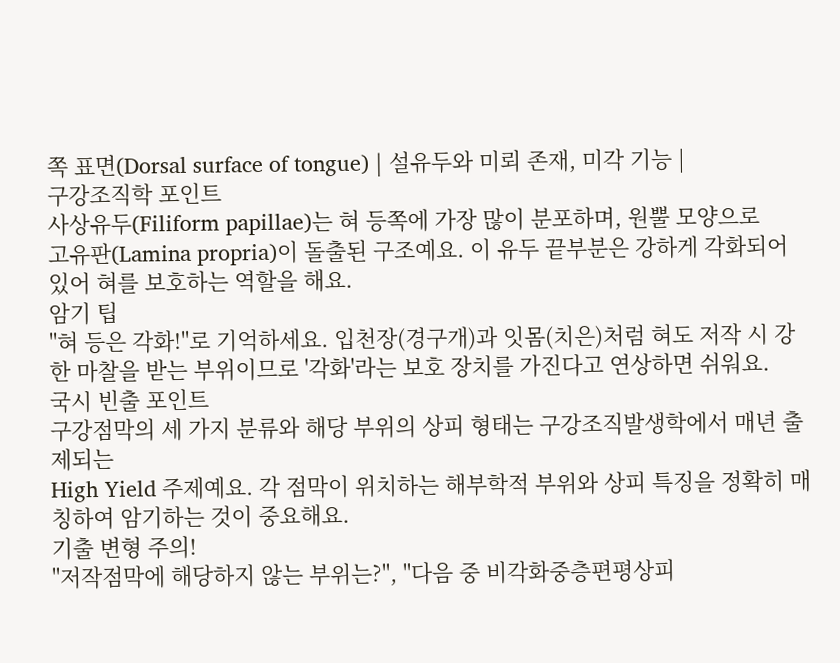쪽 표면(Dorsal surface of tongue) | 설유두와 미뢰 존재, 미각 기능 |
구강조직학 포인트
사상유두(Filiform papillae)는 혀 등쪽에 가장 많이 분포하며, 원뿔 모양으로
고유판(Lamina propria)이 돌출된 구조예요. 이 유두 끝부분은 강하게 각화되어 있어 혀를 보호하는 역할을 해요.
암기 팁
"혀 등은 각화!"로 기억하세요. 입천장(경구개)과 잇몸(치은)처럼 혀도 저작 시 강한 마찰을 받는 부위이므로 '각화'라는 보호 장치를 가진다고 연상하면 쉬워요.
국시 빈출 포인트
구강점막의 세 가지 분류와 해당 부위의 상피 형태는 구강조직발생학에서 매년 출제되는
High Yield 주제예요. 각 점막이 위치하는 해부학적 부위와 상피 특징을 정확히 매칭하여 암기하는 것이 중요해요.
기출 변형 주의!
"저작점막에 해당하지 않는 부위는?", "다음 중 비각화중층편평상피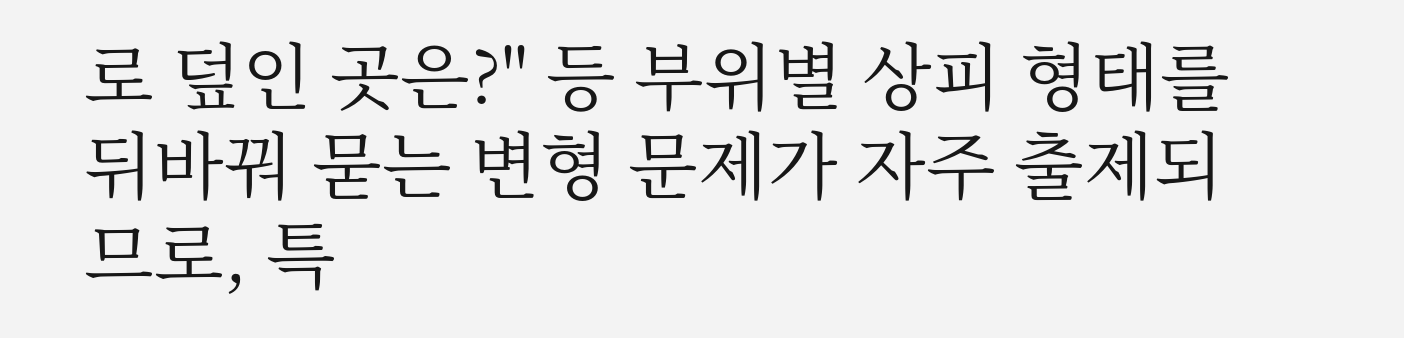로 덮인 곳은?" 등 부위별 상피 형태를 뒤바꿔 묻는 변형 문제가 자주 출제되므로, 특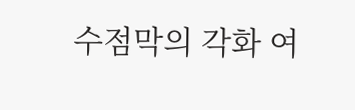수점막의 각화 여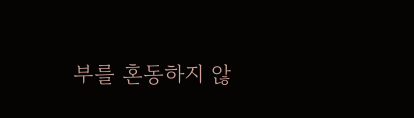부를 혼동하지 않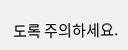도록 주의하세요.